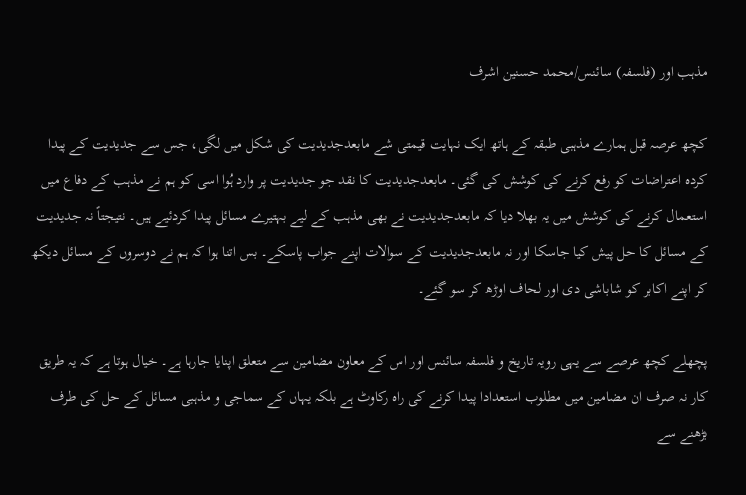مذہب اور (فلسفہ) سائنس/محمد حسنین اشرف

کچھ عرصہ قبل ہمارے مذہبی طبقہ کے ہاتھ ایک نہایت قیمتی شے مابعدجدیدیت کی شکل میں لگی، جس سے جدیدیت کے پیدا کردہ اعتراضات کو رفع کرنے کی کوشش کی گئی۔ مابعدجدیدیت کا نقد جو جدیدیت پر وارد ہُوا اسی کو ہم نے مذہب کے دفاع میں استعمال کرنے کی کوشش میں یہ بھلا دیا کہ مابعدجدیدیت نے بھی مذہب کے لیے بہتیرے مسائل پیدا کردئیے ہیں۔ نتیجتاً نہ جدیدیت کے مسائل کا حل پیش کیا جاسکا اور نہ مابعدجدیدیت کے سوالات اپنے جواب پاسکے۔ بس اتنا ہوا کہ ہم نے دوسروں کے مسائل دیکھ کر اپنے اکابر کو شاباشی دی اور لحاف اوڑھ کر سو گئے۔

پچھلے کچھ عرصے سے یہی رویہ تاریخ و فلسفہ سائنس اور اس کے معاون مضامین سے متعلق اپنایا جارہا ہے۔ خیال ہوتا ہے کہ یہ طریق کار نہ صرف ان مضامین میں مطلوب استعدادا پیدا کرنے کی راہ رکاوٹ ہے بلکہ یہاں کے سماجی و مذہبی مسائل کے حل کی طرف بڑھنے سے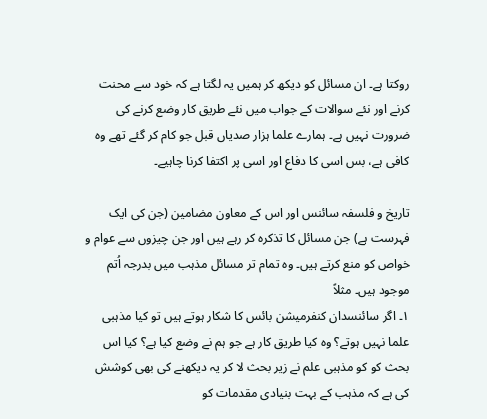روکتا ہے۔ ان مسائل کو دیکھ کر ہمیں یہ لگتا ہے کہ خود سے محنت کرنے اور نئے سوالات کے جواب میں نئے طریق کار وضع کرنے کی ضرورت نہیں ہے۔ ہمارے علما ہزار صدیاں قبل جو کام کر گئے تھے وہ کافی ہے، بس اسی کا دفاع اور اسی پر اکتفا کرنا چاہیے۔

تاریخ و فلسفہ سائنس اور اس کے معاون مضامین (جن کی ایک فہرست ہے) جن مسائل کا تذکرہ کر رہے ہیں اور جن چیزوں سے عوام و خواص کو منع کرتے ہیں۔ وہ تمام تر مسائل مذہب میں بدرجہ اُتم موجود ہیں۔ مثلاً
۱۔ اگر سائنسدان کنفرمیشن بائس کا شکار ہوتے ہیں تو کیا مذہبی علما نہیں ہوتے؟ وہ کیا طریق کار ہے جو ہم نے وضع کیا ہے؟ کیا اس بحث کو کو مذہبی علم نے زیر بحث لا کر یہ دیکھنے کی بھی کوشش کی ہے کہ مذہب کے بہت بنیادی مقدمات کو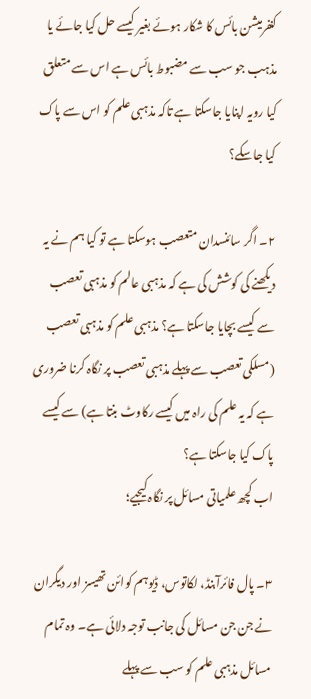کنفرمیشن بائس کا شکار ہوئے بغیر کیسے حل کیا جائے یا مذہب جو سب سے مضبوط بائس ہے اس سے متعلق کیا رویہ اپنایا جاسکتا ہے تاکہ مذہبی علم کو اس سے پاک کیا جاسکے؟

۲۔ اگر سائنسدان متعصب ہوسکتا ہے تو کیا ہم نے یہ دیکھنے کی کوشش کی ہے کہ مذہبی عالم کو مذہبی تعصب سے کیسے بچایا جاسکتا ہے؟ مذہبی علم کو مذہبی تعصب (مسلکی تعصب سے پہلے مذہبی تعصب پر نگاہ کرنا ضروری ہے کہ یہ علم کی راہ میں کیسے رکاوٹ بنتا ہے) سے کیسے پاک کیا جاسکتا ہے؟
اب کچھ علمیاتی مسائل پر نگاہ کیجیے؛

۳۔ پال فائرآبنڈ، لکاتوس، ڈیوہم کوائن تھیسز اور دیگران نے جن جن مسائل کی جانب توجہ دلائی ہے۔ وہ تمام مسائل مذہبی علم کو سب سے پہلے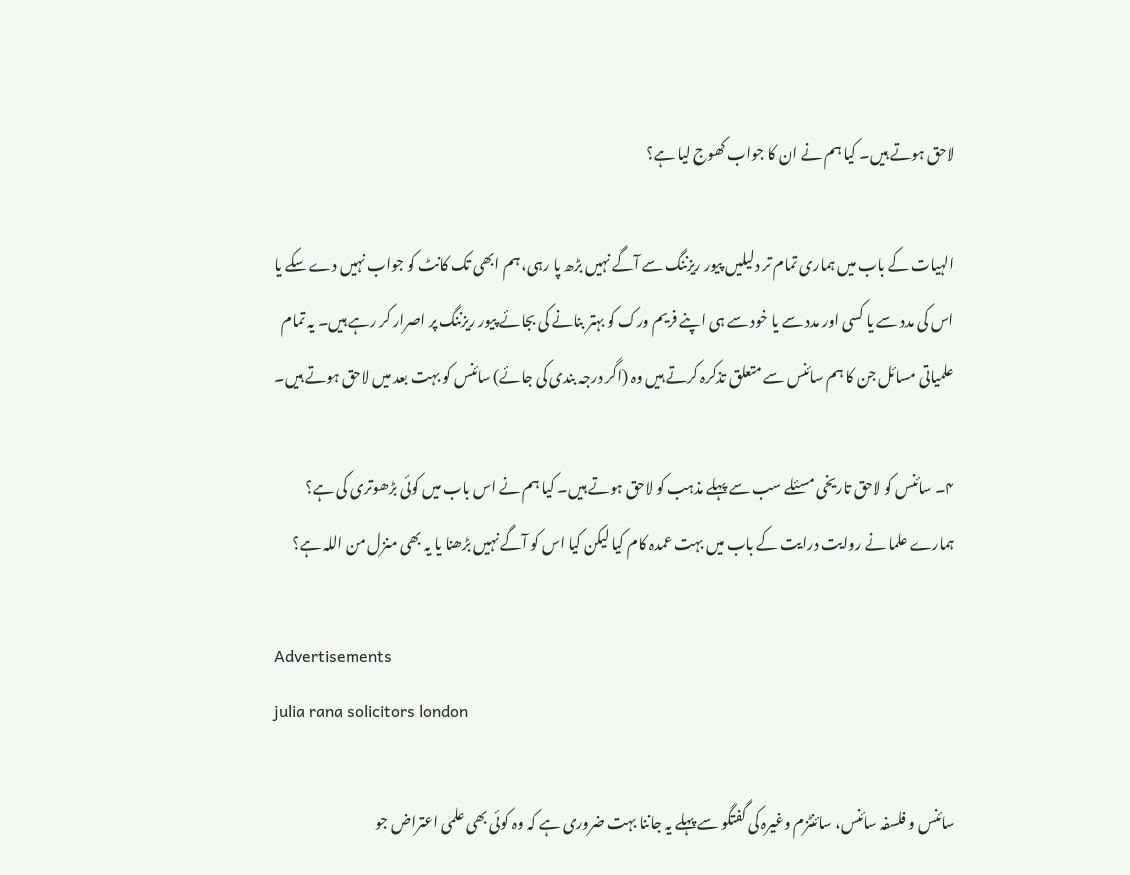لاحق ہوتے ہیں۔ کیا ہم نے ان کا جواب کھوج لیا ہے؟

الہیات کے باب میں ہماری تمام تر دلیلیں پیور ریزننگ سے آگے نہیں بڑھ پا رہی، ہم ابھی تک کانٹ کو جواب نہیں دے سکے یا اس کی مدد سے یا کسی اور مدد سے یا خود سے ہی اپنے فریم ورک کو بہتر بنانے کی بجائے پیور ریزننگ پر اصرار کر رہے ہیں۔ یہ تمام علمیاتی مسائل جن کا ہم سائنس سے متعلق تذکرہ کرتے ہیں وہ (اگر درجہ بندی کی جائے) سائنس کو بہت بعد میں لاحق ہوتے ہیں۔

۴۔ سائنس کو لاحق تاریخی مسئلے سب سے پہلے مذہب کو لاحق ہوتے ہیں۔ کیا ہم نے اس باب میں کوئی بڑھوتری کی ہے؟ ہمارے علما نے روایت درایت کے باب میں بہت عمدہ کام کیا لیکن کیا اس کو آگے نہیں بڑھنا یا یہ بھی منزل من اللہ ہے؟

Advertisements
julia rana solicitors london

سائنس و فلسفہ سائنس، سائنٹزم وغیرہ کی گفتگو سے پہلے یہ جاننا بہت ضروری ہے کہ وہ کوئی بھی علمی اعتراض جو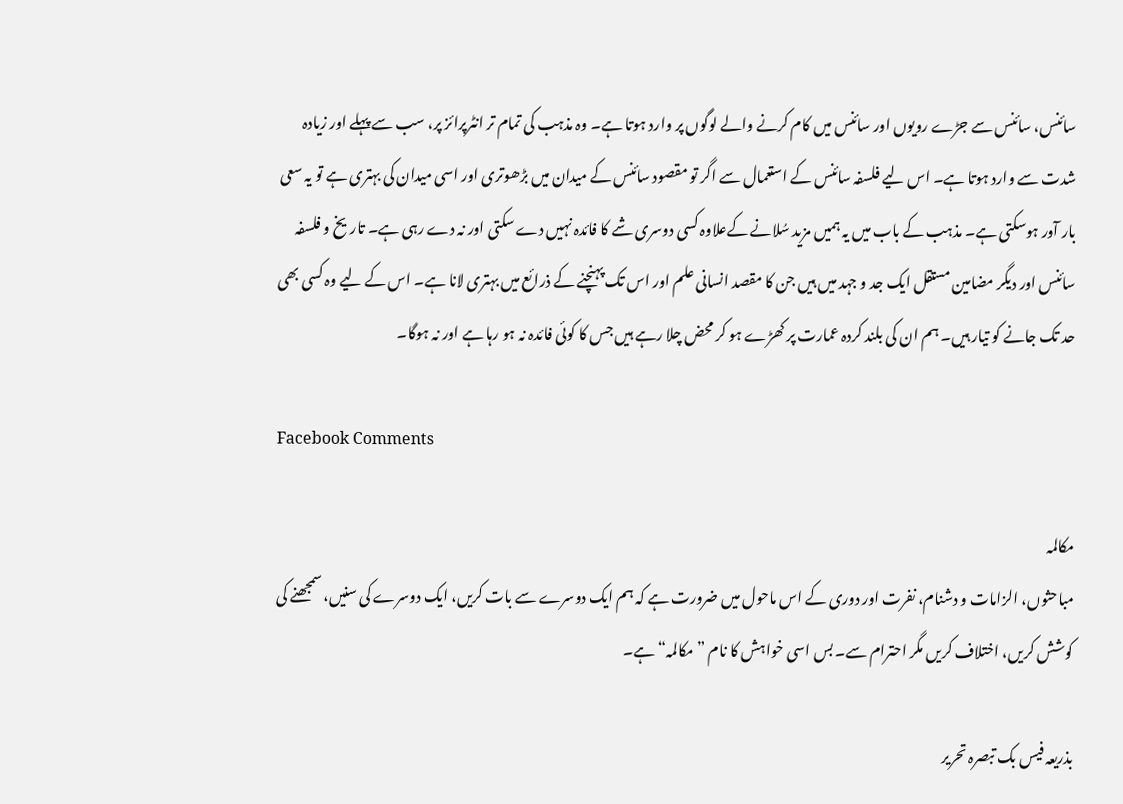سائنس، سائنس سے جڑے رویوں اور سائنس میں کام کرنے والے لوگوں پر وارد ہوتا ہے۔ وہ مذہب کی تمام تر انٹرپرائز پر، سب سے پہلے اور زیادہ شدت سے وارد ہوتا ہے۔ اس لیے فلسفہ سائنس کے استعمال سے اگر تو مقصود سائنس کے میدان میں بڑھوتری اور اسی میدان کی بہتری ہے تو یہ سعی بار آور ہوسکتی ہے۔ مذہب کے باب میں یہ ہمیں مزید سُلانے کےعلاوہ کسی دوسری شے کا فائدہ نہیں دے سکتی اور نہ دے رہی ہے۔ تاریخ و فلسفہ سائنس اور دیگر مضامین مستقل ایک جد و جہد میں ہیں جن کا مقصد انسانی علم اور اس تک پہنچنے کے ذرائع میں بہتری لانا ہے۔ اس کے لیے وہ کسی بھی حد تک جانے کو تیار ہیں۔ ہم ان کی بلند کردہ عمارت پر کھڑے ہو کر محض چلا رہے ہیں جس کا کوئی فائدہ نہ ہو رہا ہے اور نہ ہوگا۔

Facebook Comments

مکالمہ
مباحثوں، الزامات و دشنام، نفرت اور دوری کے اس ماحول میں ضرورت ہے کہ ہم ایک دوسرے سے بات کریں، ایک دوسرے کی سنیں، سمجھنے کی کوشش کریں، اختلاف کریں مگر احترام سے۔ بس اسی خواہش کا نام ”مکالمہ“ ہے۔

بذریعہ فیس بک تبصرہ تحریر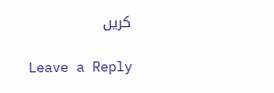کریں

Leave a Reply